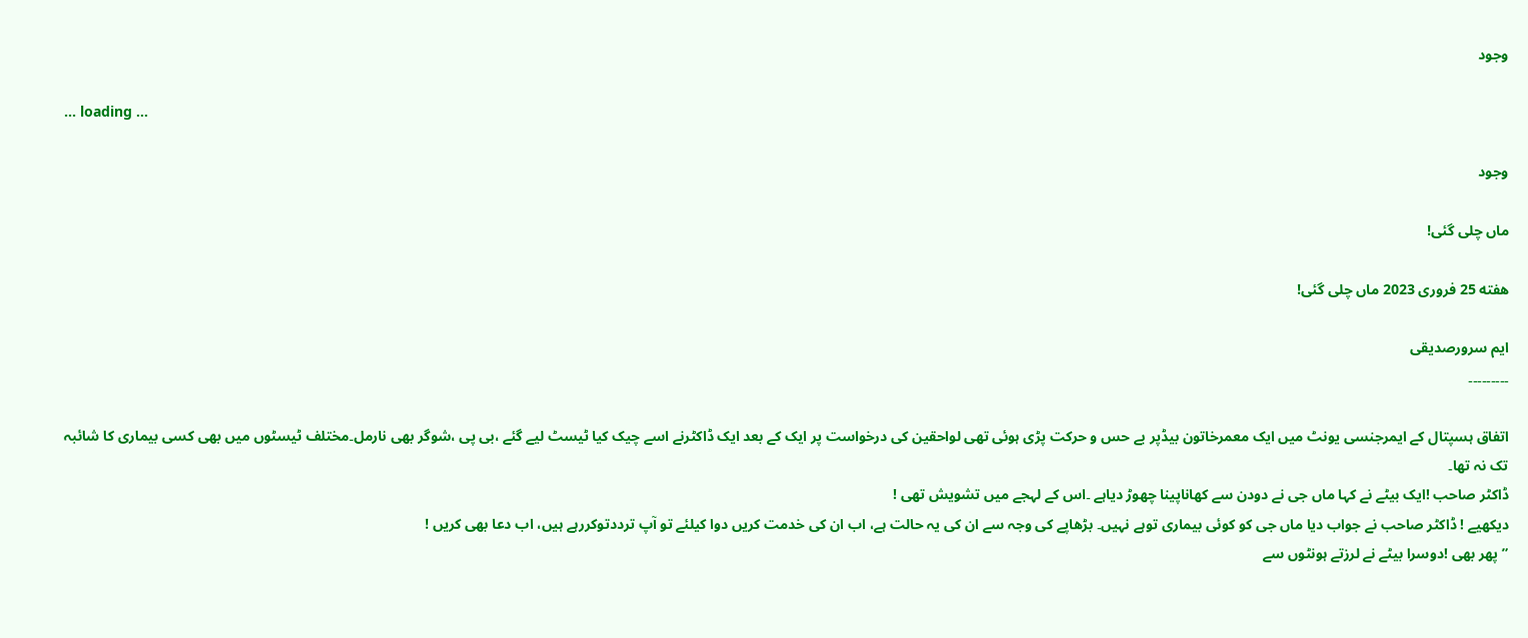وجود

... loading ...

وجود

ماں چلی گئی!

هفته 25 فروری 2023 ماں چلی گئی!

ایم سرورصدیقی
۔۔۔۔۔۔۔۔۔

اتفاق ہسپتال کے ایمرجنسی یونٹ میں ایک معمرخاتون بیڈپر بے حس و حرکت پڑی ہوئی تھی لواحقین کی درخواست پر ایک کے بعد ایک ڈاکٹرنے اسے چیک کیا ٹیسٹ لیے گئے ،بی پی ،شوگر بھی نارمل۔مختلف ٹیسٹوں میں بھی کسی بیماری کا شائبہ تک نہ تھا۔
ڈاکٹر صاحب !ایک بیٹے نے کہا ماں جی نے دودن سے کھاناپینا چھوڑ دیاہے ۔اس کے لہجے میں تشویش تھی !
دیکھیے ! ڈاکٹر صاحب نے جواب دیا ماں جی کو کوئی بیماری توہے نہیں۔ بڑھاپے کی وجہ سے ان کی یہ حالت ہے، اب ان کی خدمت کریں دوا کیلئے تو آپ ترددتوکررہے ہیں، اب دعا بھی کریں !
”پھر بھی !دوسرا بیٹے نے لرزتے ہونٹوں سے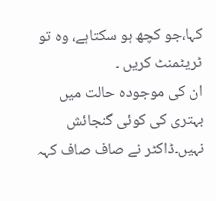کہا،جو کچھ ہو سکتاہے، وہ تو ٹریٹمنٹ کریں ۔
ان کی موجودہ حالت میں بہتری کی کوئی گنجائش نہیں۔ڈاکٹر نے صاف صاف کہہ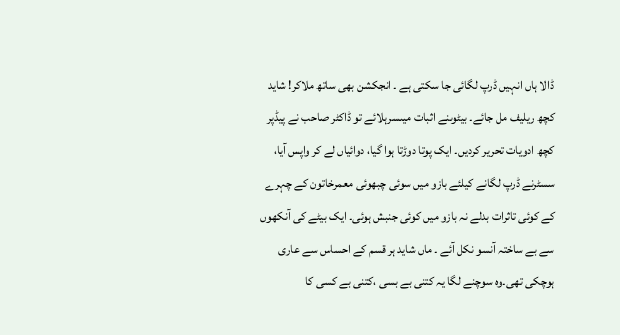ڈالا ہاں انہیں ڈرپ لگائی جا سکتی ہے ۔ انجکشن بھی ساتھ ملاکر! شاید کچھ ریلیف مل جائے۔ بیٹوںنے اثبات میںسرہلائے تو ڈاکٹر صاحب نے پیڈپر کچھ ادویات تحریر کردیں۔ ایک پوتا دوڑتا ہوا گیا، دوائیاں لے کر واپس آیا، سسٹرنے ڈرپ لگانے کیلئے بازو میں سوئی چبھوئی معمرخاتون کے چہرے کے کوئی تاثرات بدلے نہ بازو میں کوئی جنبش ہوئی۔ ایک بیٹے کی آنکھوں سے بے ساختہ آنسو نکل آئے ۔ ماں شاید ہر قسم کے احساس سے عاری ہوچکی تھی۔وہ سوچنے لگا یہ کتنی بے بسی ،کتنی بے کسی کا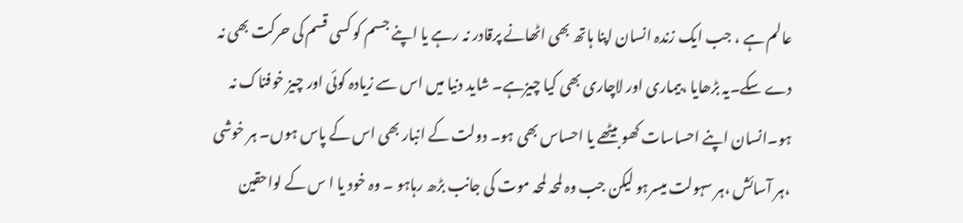عالم ہے ، جب ایک زندہ انسان اپنا ہاتھ بھی اٹھانے پرقادر نہ رہے یا اپنے جسم کو کسی قسم کی حرکت بھی نہ دے سکے۔یہ بڑھایا ،بیماری اور لاچاری بھی کیا چیزہے۔ شاید دنیا میں اس سے زیادہ کوئی اور چیز خوفناک نہ ہو۔انسان اپنے احساسات کھو بیٹھے یا احساس بھی ہو۔ دولت کے انبار بھی اس کے پاس ہوں۔ ہر خوشی ،ہر آسائش ،ہر سہولت میسرہو لیکن جب وہ لمحہ لمحہ موت کی جانب بڑھ رہاہو ۔ وہ خود یا ا س کے لواحقین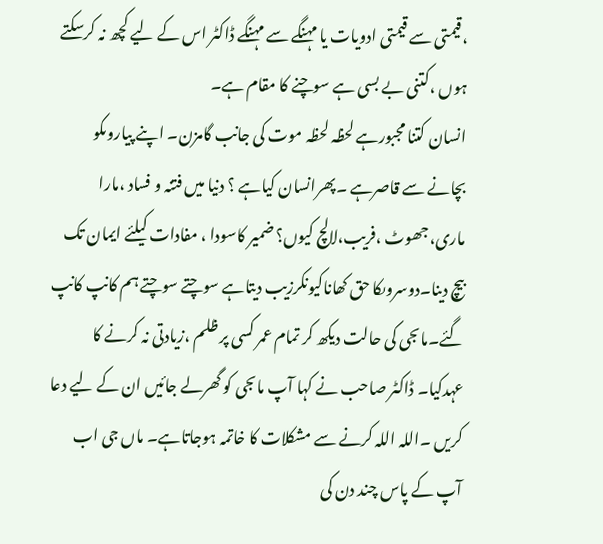،قیمتی سے قیمتی ادویات یا مہنگے سے مہنگے ڈاکٹر اس کے لیے کچھ نہ کرسکتے ہوں ،کتنی بے بسی ہے سوچنے کا مقام ہے۔
انسان کتنا مجبورہے لحظہ لحظہ موت کی جانب گامزن۔ اپنے پیاروںکو بچانے سے قاصرہے ۔پھرانسان کیاہے ؟ دنیا میں فتنہ و فساد ،مارا ماری،جھوٹ ،فریب،لالچ کیوں؟ ضمیر کاسودا ، مفادات کیلئے ایمان تک بیچ دینا۔دوسروںکا حق کھاناکیونکرزیب دیتاہے سوچتے سوچتے ہم کانپ کانپ گئے۔ماںجی کی حالت دیکھ کر تمام عمر کسی پر ظلم ،زیادتی نہ کرنے کا عہدکیا۔ ڈاکٹر صاحب نے کہا آپ ماںجی کو گھرلے جائیں ان کے لیے دعا کریں ۔اللہ اللہ کرنے سے مشکلات کا خاتمہ ہوجاتاہے۔ ماں جی اب آپ کے پاس چند دن کی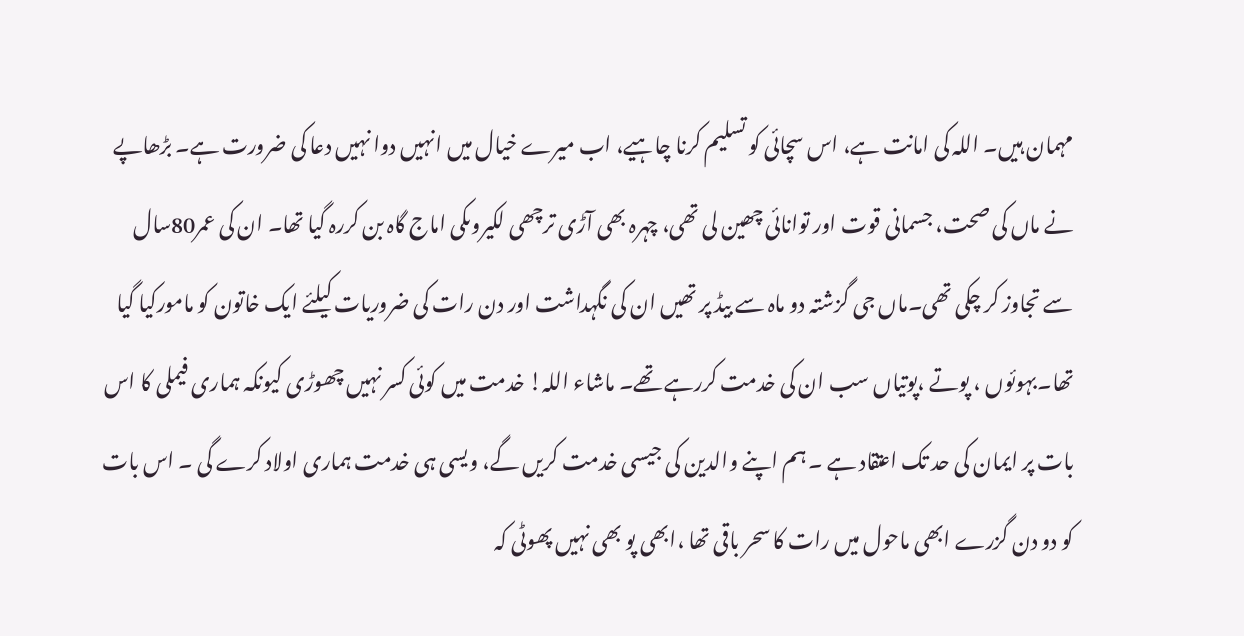مہمان ہیں۔ اللہ کی امانت ہے، اس سچائی کو تسلیم کرنا چاہیے، اب میرے خیال میں انہیں دوا نہیں دعا کی ضرورت ہے۔ بڑھاپے نے ماں کی صحت، جسمانی قوت اور توانائی چھین لی تھی، چہرہ بھی آڑی ترچھی لکیروںکی اماج گاہ بن کررہ گیا تھا۔ ان کی عمر80سال سے تجاوز کر چکی تھی۔ماں جی گزشتہ دو ماہ سے بیڈ پر تھیں ان کی نگہداشت اور دن رات کی ضروریات کیلئے ایک خاتون کو مامورکیا گیا تھا۔بہوئوں ، پوتے ،پوتیاں سب ان کی خدمت کررہے تھے۔ ماشاء اللہ! خدمت میں کوئی کسر نہیں چھوڑی کیونکہ ہماری فیملی کا اس بات پر ایمان کی حد تک اعتقاد ہے ۔ ہم اپنے والدین کی جیسی خدمت کریں گے، ویسی ہی خدمت ہماری اولاد کرے گی ۔ اس بات کو دو دن گزرے ابھی ماحول میں رات کا سحر باقی تھا ،ابھی پو بھی نہیں پھوٹی کہ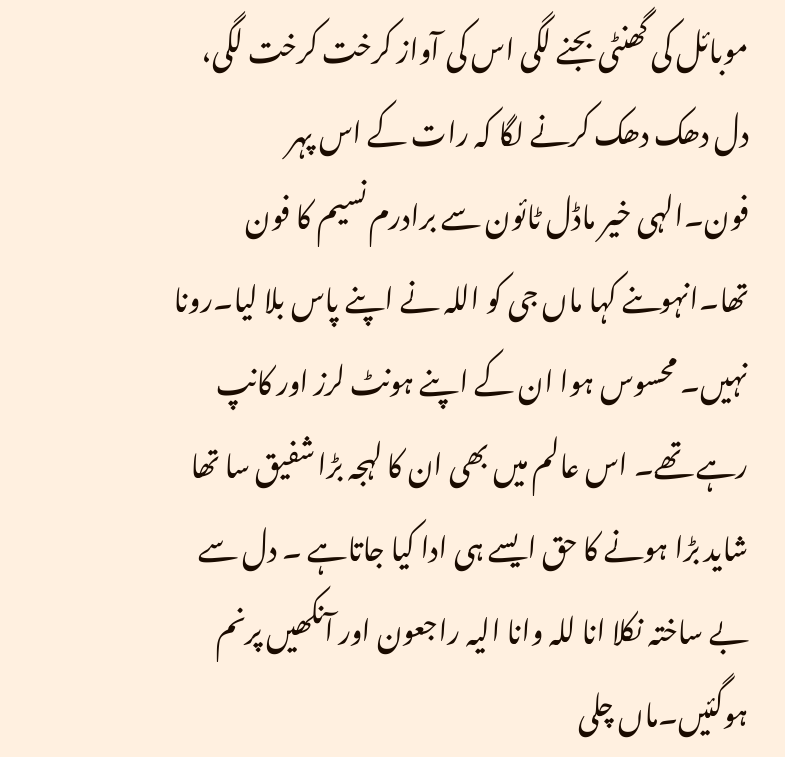موبائل کی گھنٹی بجنے لگی اس کی آواز کرخت کرخت لگی، دل دھک دھک کرنے لگا کہ رات کے اس پہر فون۔الہی خیر ماڈل ٹائون سے برادرم نسیم کا فون تھا۔انہوںنے کہا ماں جی کو اللہ نے اپنے پاس بلا لیا۔رونا نہیں۔ محسوس ہوا ان کے اپنے ہونٹ لرز اور کانپ رہے تھے۔ اس عالم میں بھی ان کا لہجہ بڑا شفیق سا تھا شاید بڑا ہونے کا حق ایسے ہی ادا کیا جاتاہے ۔ دل سے بے ساختہ نکلا انا للہ وانا الیہ راجعون اور آنکھیں پرنم ہوگئیں۔ماں چلی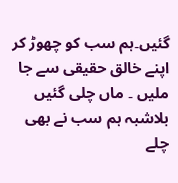گئیں۔ہم سب کو چھوڑ کر اپنے خالق حقیقی سے جا ملیں ۔ ماں چلی گئیں بلاشبہ ہم سب نے بھی چلے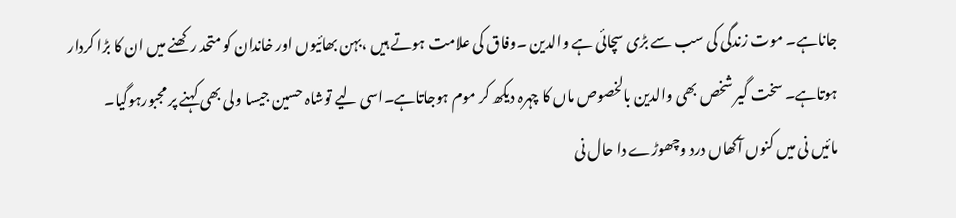جاناہے۔ موت زندگی کی سب سے بڑی سچائی ہے والدین ۔وفاق کی علامت ہوتے ہیں ،بہن بھائیوں اور خاندان کو متحد رکھنے میں ان کا بڑا کردار ہوتاہے۔ سخت گیر شخص بھی والدین بالخصوص ماں کا چہرہ دیکھ کر موم ہوجاتاہے۔اسی لیے توشاہ حسین جیسا ولی بھی کہنے پر مجبورہوگیا۔
مائیں نی میں کنوں آکھاں درد وچھوڑے دا حال نی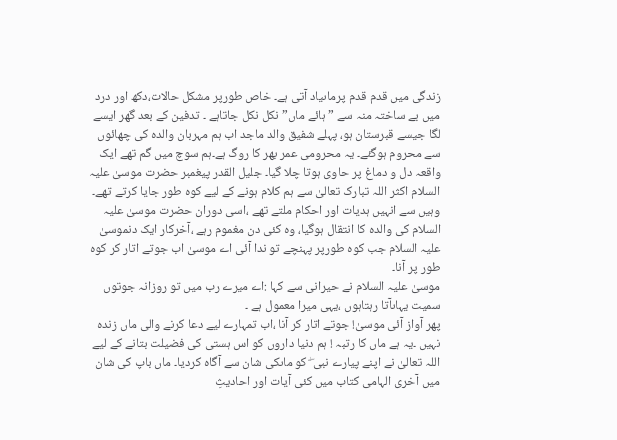زندگی میں قدم قدم پرماںیاد آتی ہے۔ خاص طورپر مشکل حالات،دکھ اور درد میں بے ساختہ منہ سے ” ہائے ماں” نکل نکل جاتاہے ۔ تدفین کے بعد گھر ایسے لگا جیسے قبرستان ہو، پہلے شفیق والد ماجد اب ہم مہربان والدہ کی چھائوں سے محروم ہوگئے۔ یہ محرومی عمر بھر کا روگ ہے۔ہم سوچ میں گم تھے ایک واقعہ دل و دماغ پر حاوی ہوتا چلا گیا۔ جلیل القدر پیغمبر حضرت موسیٰ علیہ السلام اکثر اللہ تبارک تعالیٰ سے ہم کلام ہونے کے لیے کوہ طور جایا کرتے تھے۔ وہیں سے انہیں ہدیات اور احکام ملتے تھے ،اسی دوران حضرت موسیٰ علیہ السلام کی والدہ کا انتقال ہوگیا، وہ کئی دن مغموم رہے ،آخرکار ایک دنموسیٰ علیہ السلام جب کوہ طورپر پہنچے تو ندا آئی اے موسیٰ اب جوتے اتار کر کوہ طور پر آنا۔
موسیٰ علیہ السلام نے حیرانی سے کہا :اے میرے رب میں تو روزانہ جوتوں سمیت یہاںآتا رہتاہوں ،یہی میرا معمول ہے ۔
پھر آواز آئی موسیٰ! جوتے اتار کر آنا ،اب تمہارے لیے دعا کرنے والی ماں زندہ نہیں ۔یہ ہے ماں کا رتبہ ! ہم دنیا داروں کو اس ہستی کی فضیلت بتانے کے لیے اللہ تعالیٰ نے اپنے پیارے نبی ۖ کو ماںکی شان سے آگاہ کردیا۔ ماں باپ کی شان میں آخری الہامی کتاب میں کئی آیات اور احادیثِ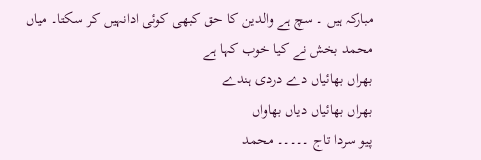مبارکہ ہیں ۔ سچ ہے والدین کا حق کبھی کوئی ادانہیں کر سکتا۔ میاں محمد بخش نے کیا خوب کہا ہے
بھراں بھائیاں دے دردی ہندے
بھراں بھائیاں دیاں بھاواں
پیو سردا تاج ۔۔۔۔۔ محمد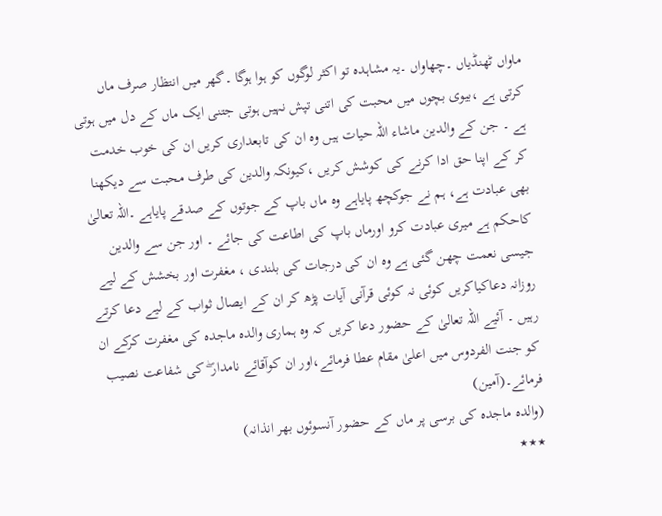ماواں ٹھنڈیاں ۔چھاواں ۔یہ مشاہدہ تو اکثر لوگوں کو ہوا ہوگا ۔گھر میں انتظار صرف ماں کرتی ہے ،بیوی بچوں میں محبت کی اتنی تپش نہیں ہوتی جتنی ایک ماں کے دل میں ہوتی ہے ۔ جن کے والدین ماشاء اللہ حیات ہیں وہ ان کی تابعداری کریں ان کی خوب خدمت کر کے اپنا حق ادا کرنے کی کوشش کریں ،کیونکہ والدین کی طرف محبت سے دیکھنا بھی عبادت ہے، ہم نے جوکچھ پایاہے وہ ماں باپ کے جوتوں کے صدقے پایاہے ۔اللہ تعالیٰ کاحکم ہے میری عبادت کرو اورماں باپ کی اطاعت کی جائے ۔ اور جن سے والدین جیسی نعمت چھن گئی ہے وہ ان کی درجات کی بلندی ، مغفرت اور بخشش کے لیے روزانہ دعاکیاکریں کوئی نہ کوئی قرآنی آیات پڑھ کر ان کے ایصال ثواب کے لیے دعا کرتے رہیں ۔ آئیے اللہ تعالیٰ کے حضور دعا کریں کہ وہ ہماری والدہ ماجدہ کی مغفرت کرکے ان کو جنت الفردوس میں اعلیٰ مقام عطا فرمائے،اور ان کوآقائے نامدار ۖ کی شفاعت نصیب فرمائے۔(آمین)
(والدہ ماجدہ کی برسی پر ماں کے حضور آنسوئوں بھر انذانہ)
٭٭٭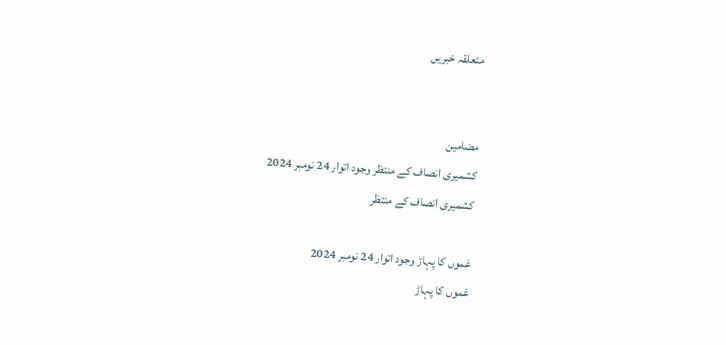متعلقہ خبریں


مضامین
کشمیری انصاف کے منتظر وجود اتوار 24 نومبر 2024
کشمیری انصاف کے منتظر

غموں کا پہاڑ وجود اتوار 24 نومبر 2024
غموں کا پہاڑ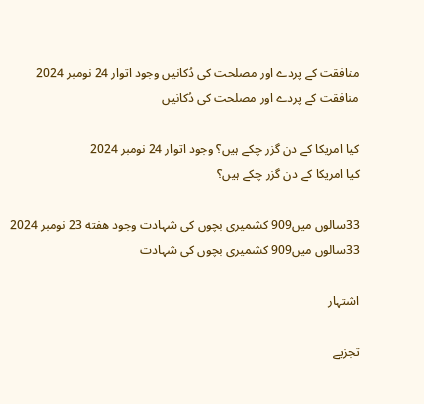منافقت کے پردے اور مصلحت کی دُکانیں وجود اتوار 24 نومبر 2024
منافقت کے پردے اور مصلحت کی دُکانیں

کیا امریکا کے دن گزر چکے ہیں؟ وجود اتوار 24 نومبر 2024
کیا امریکا کے دن گزر چکے ہیں؟

33سالوں میں909 کشمیری بچوں کی شہادت وجود هفته 23 نومبر 2024
33سالوں میں909 کشمیری بچوں کی شہادت

اشتہار

تجزیے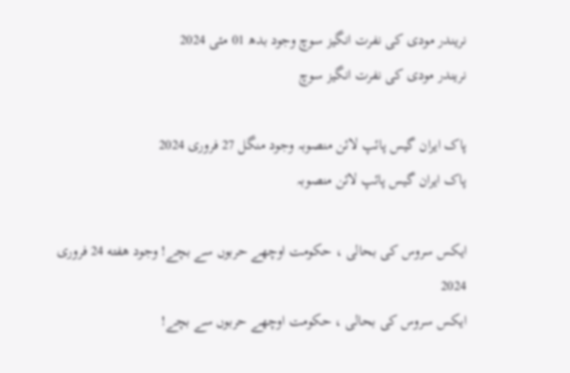نریندر مودی کی نفرت انگیز سوچ وجود بدھ 01 مئی 2024
نریندر مودی کی نفرت انگیز سوچ

پاک ایران گیس پائپ لائن منصوبہ وجود منگل 27 فروری 2024
پاک ایران گیس پائپ لائن منصوبہ

ایکس سروس کی بحالی ، حکومت اوچھے حربوں سے بچے! وجود هفته 24 فروری 2024
ایکس سروس کی بحالی ، حکومت اوچھے حربوں سے بچے!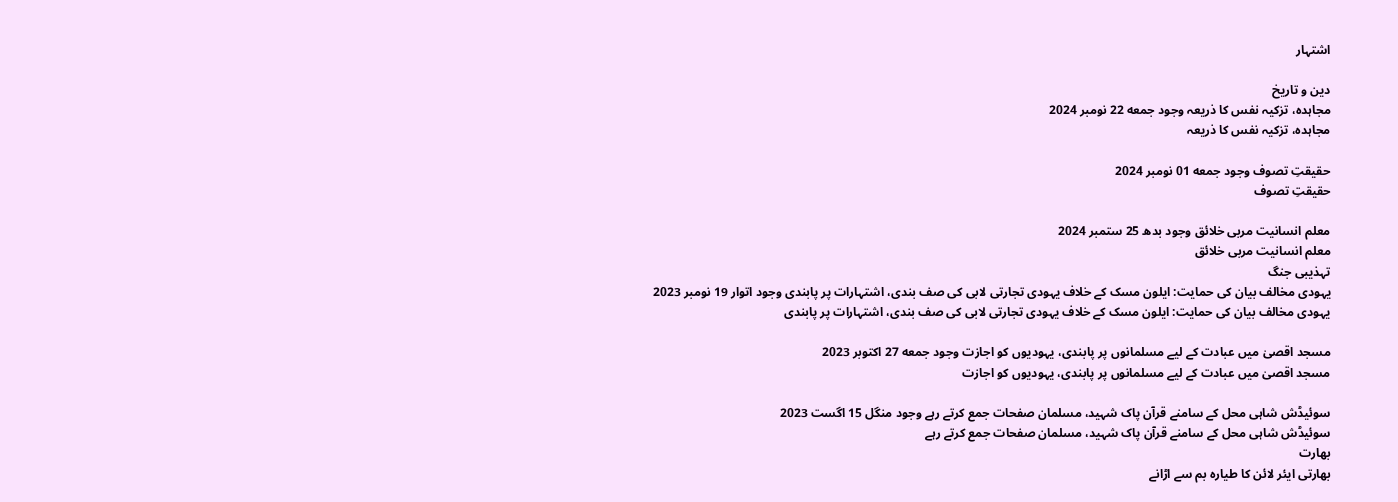اشتہار

دین و تاریخ
مجاہدہ، تزکیہ نفس کا ذریعہ وجود جمعه 22 نومبر 2024
مجاہدہ، تزکیہ نفس کا ذریعہ

حقیقتِ تصوف وجود جمعه 01 نومبر 2024
حقیقتِ تصوف

معلم انسانیت مربی خلائق وجود بدھ 25 ستمبر 2024
معلم انسانیت مربی خلائق
تہذیبی جنگ
یہودی مخالف بیان کی حمایت: ایلون مسک کے خلاف یہودی تجارتی لابی کی صف بندی، اشتہارات پر پابندی وجود اتوار 19 نومبر 2023
یہودی مخالف بیان کی حمایت: ایلون مسک کے خلاف یہودی تجارتی لابی کی صف بندی، اشتہارات پر پابندی

مسجد اقصیٰ میں عبادت کے لیے مسلمانوں پر پابندی، یہودیوں کو اجازت وجود جمعه 27 اکتوبر 2023
مسجد اقصیٰ میں عبادت کے لیے مسلمانوں پر پابندی، یہودیوں کو اجازت

سوئیڈش شاہی محل کے سامنے قرآن پاک شہید، مسلمان صفحات جمع کرتے رہے وجود منگل 15 اگست 2023
سوئیڈش شاہی محل کے سامنے قرآن پاک شہید، مسلمان صفحات جمع کرتے رہے
بھارت
بھارتی ایئر لائن کا طیارہ بم سے اڑانے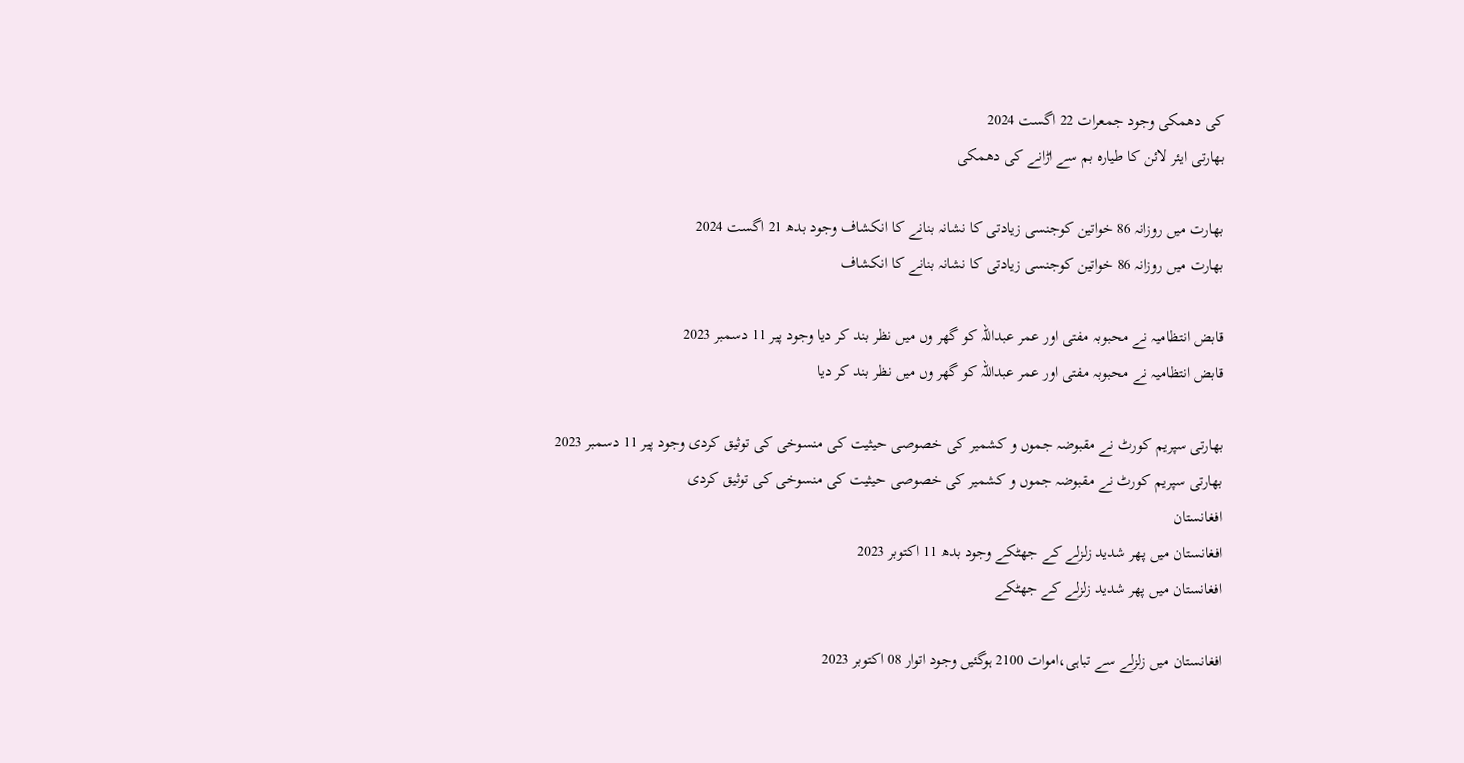کی دھمکی وجود جمعرات 22 اگست 2024
بھارتی ایئر لائن کا طیارہ بم سے اڑانے کی دھمکی

بھارت میں روزانہ 86 خواتین کوجنسی زیادتی کا نشانہ بنانے کا انکشاف وجود بدھ 21 اگست 2024
بھارت میں روزانہ 86 خواتین کوجنسی زیادتی کا نشانہ بنانے کا انکشاف

قابض انتظامیہ نے محبوبہ مفتی اور عمر عبداللہ کو گھر وں میں نظر بند کر دیا وجود پیر 11 دسمبر 2023
قابض انتظامیہ نے محبوبہ مفتی اور عمر عبداللہ کو گھر وں میں نظر بند کر دیا

بھارتی سپریم کورٹ نے مقبوضہ جموں و کشمیر کی خصوصی حیثیت کی منسوخی کی توثیق کردی وجود پیر 11 دسمبر 2023
بھارتی سپریم کورٹ نے مقبوضہ جموں و کشمیر کی خصوصی حیثیت کی منسوخی کی توثیق کردی
افغانستان
افغانستان میں پھر شدید زلزلے کے جھٹکے وجود بدھ 11 اکتوبر 2023
افغانستان میں پھر شدید زلزلے کے جھٹکے

افغانستان میں زلزلے سے تباہی،اموات 2100 ہوگئیں وجود اتوار 08 اکتوبر 2023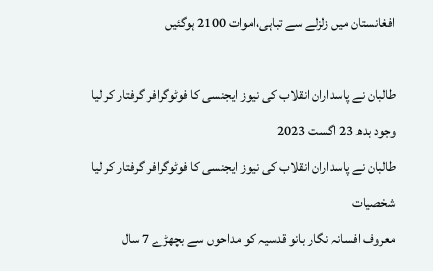افغانستان میں زلزلے سے تباہی،اموات 2100 ہوگئیں

طالبان نے پاسداران انقلاب کی نیوز ایجنسی کا فوٹوگرافر گرفتار کر لیا وجود بدھ 23 اگست 2023
طالبان نے پاسداران انقلاب کی نیوز ایجنسی کا فوٹوگرافر گرفتار کر لیا
شخصیات
معروف افسانہ نگار بانو قدسیہ کو مداحوں سے بچھڑے 7 سال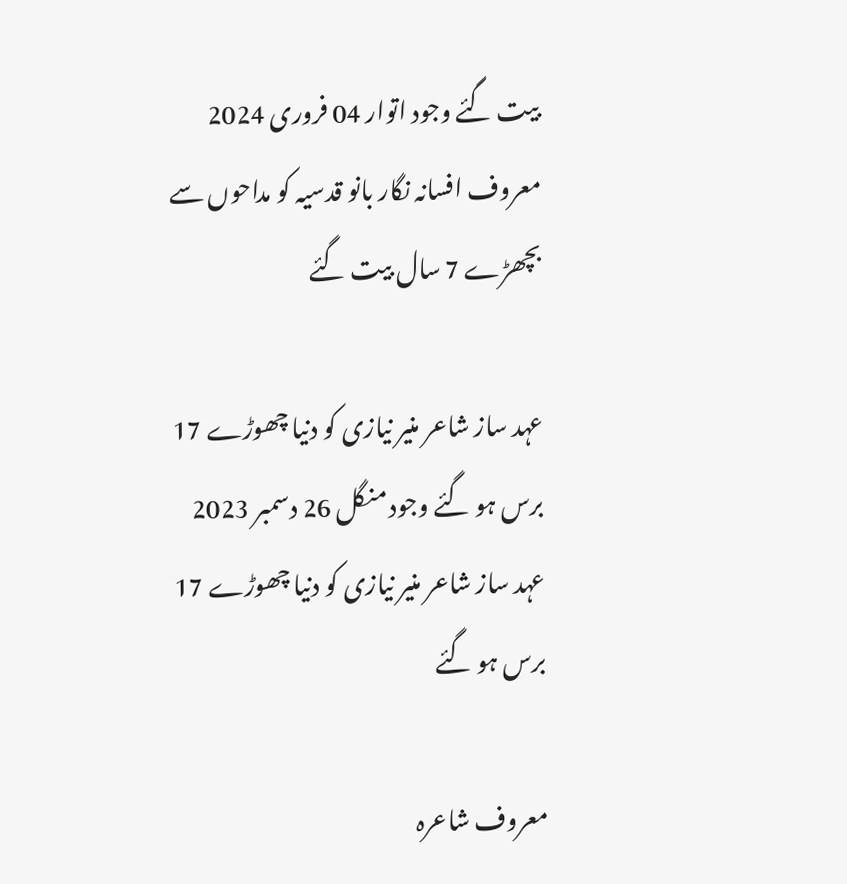بیت گئے وجود اتوار 04 فروری 2024
معروف افسانہ نگار بانو قدسیہ کو مداحوں سے بچھڑے 7 سال بیت گئے

عہد ساز شاعر منیر نیازی کو دنیا چھوڑے 17 برس ہو گئے وجود منگل 26 دسمبر 2023
عہد ساز شاعر منیر نیازی کو دنیا چھوڑے 17 برس ہو گئے

معروف شاعرہ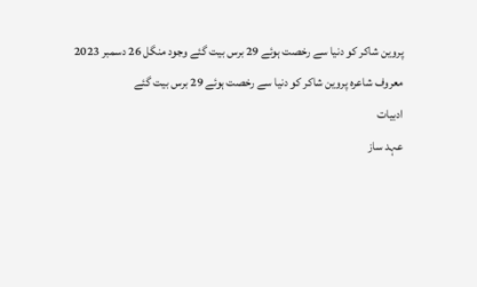پروین شاکر کو دنیا سے رخصت ہوئے 29 برس بیت گئے وجود منگل 26 دسمبر 2023
معروف شاعرہ پروین شاکر کو دنیا سے رخصت ہوئے 29 برس بیت گئے
ادبیات
عہد ساز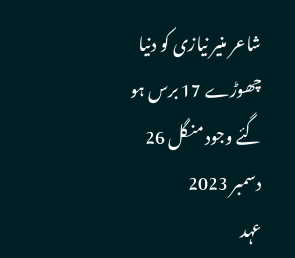شاعر منیر نیازی کو دنیا چھوڑے 17 برس ہو گئے وجود منگل 26 دسمبر 2023
عہد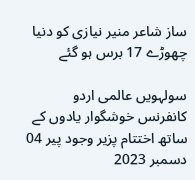ساز شاعر منیر نیازی کو دنیا چھوڑے 17 برس ہو گئے

سولہویں عالمی اردو کانفرنس خوشگوار یادوں کے ساتھ اختتام پزیر وجود پیر 04 دسمبر 2023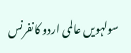سولہویں عالمی اردو کانفرنس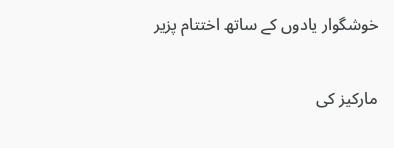خوشگوار یادوں کے ساتھ اختتام پزیر

مارکیز کی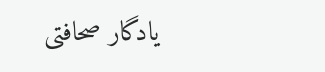یادگار صحافتی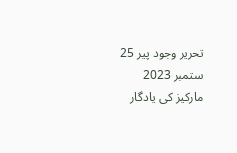تحریر وجود پیر 25 ستمبر 2023
مارکیز کی یادگار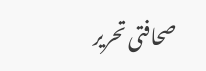صحافتی تحریر